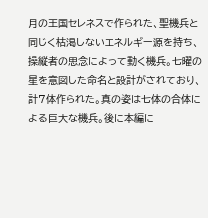月の王国セレネスで作られた、聖機兵と同じく枯渇しないエネルギー源を持ち、操縦者の思念によって動く機兵。七曜の星を意図した命名と設計がされており、計7体作られた。真の姿は七体の合体による巨大な機兵。後に本編に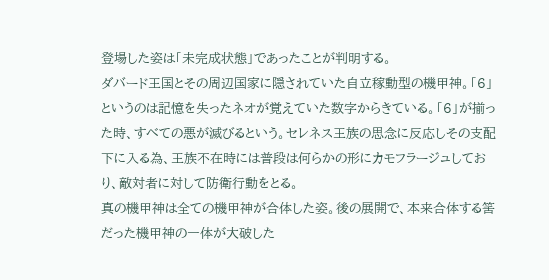登場した姿は「未完成状態」であったことが判明する。
ダバード王国とその周辺国家に隠されていた自立稼動型の機甲神。「6」というのは記憶を失ったネオが覚えていた数字からきている。「6」が揃った時、すべての悪が滅びるという。セレネス王族の思念に反応しその支配下に入る為、王族不在時には普段は何らかの形にカモフラージュしており、敵対者に対して防衛行動をとる。
真の機甲神は全ての機甲神が合体した姿。後の展開で、本来合体する筈だった機甲神の一体が大破した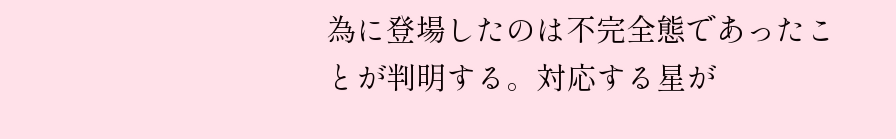為に登場したのは不完全態であったことが判明する。対応する星が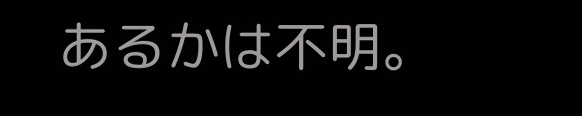あるかは不明。